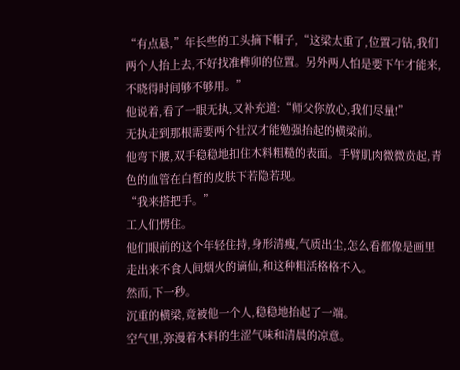“有点悬,”年长些的工头摘下帽子,“这梁太重了,位置刁钻,我们两个人抬上去,不好找准榫卯的位置。另外两人怕是要下午才能来,不晓得时间够不够用。”
他说着,看了一眼无执,又补充道:“师父你放心,我们尽量!”
无执走到那根需要两个壮汉才能勉强抬起的横梁前。
他弯下腰,双手稳稳地扣住木料粗糙的表面。手臂肌肉微微贲起,青色的血管在白皙的皮肤下若隐若现。
“我来搭把手。”
工人们愣住。
他们眼前的这个年轻住持,身形清瘦,气质出尘,怎么看都像是画里走出来不食人间烟火的谪仙,和这种粗活格格不入。
然而,下一秒。
沉重的横梁,竟被他一个人,稳稳地抬起了一端。
空气里,弥漫着木料的生涩气味和清晨的凉意。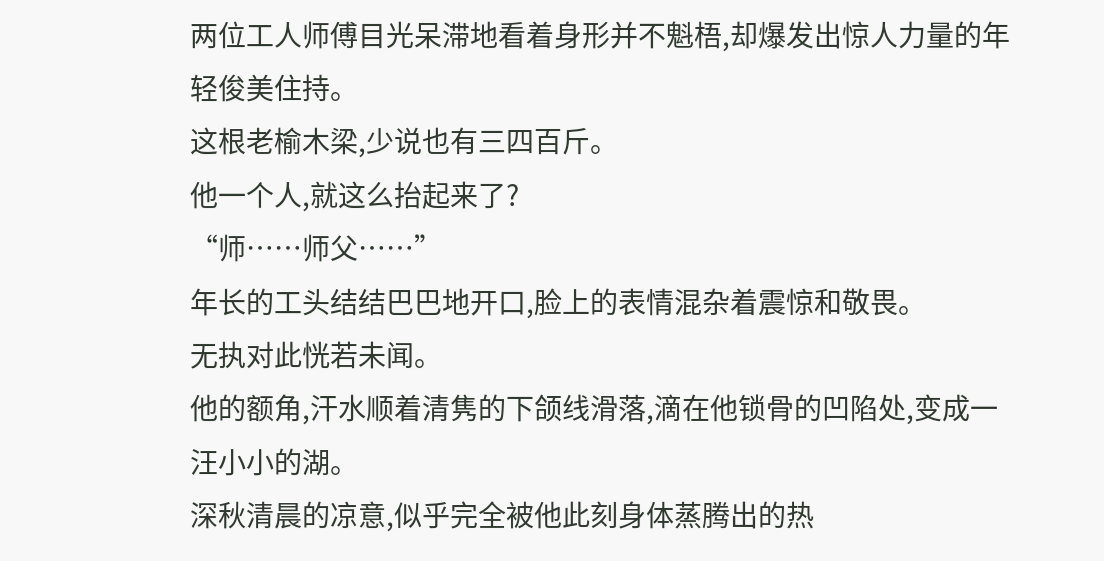两位工人师傅目光呆滞地看着身形并不魁梧,却爆发出惊人力量的年轻俊美住持。
这根老榆木梁,少说也有三四百斤。
他一个人,就这么抬起来了?
“师……师父……”
年长的工头结结巴巴地开口,脸上的表情混杂着震惊和敬畏。
无执对此恍若未闻。
他的额角,汗水顺着清隽的下颌线滑落,滴在他锁骨的凹陷处,变成一汪小小的湖。
深秋清晨的凉意,似乎完全被他此刻身体蒸腾出的热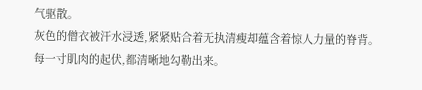气驱散。
灰色的僧衣被汗水浸透,紧紧贴合着无执清瘦却蕴含着惊人力量的脊背。
每一寸肌肉的起伏,都清晰地勾勒出来。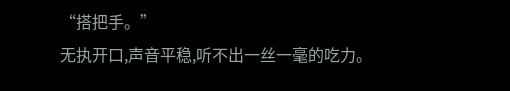“搭把手。”
无执开口,声音平稳,听不出一丝一毫的吃力。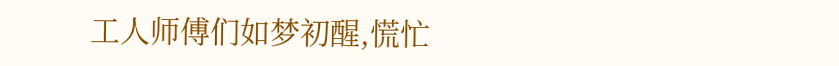工人师傅们如梦初醒,慌忙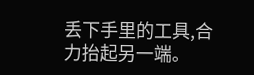丢下手里的工具,合力抬起另一端。